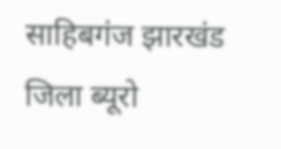साहिबगंज झारखंड
जिला ब्यूरो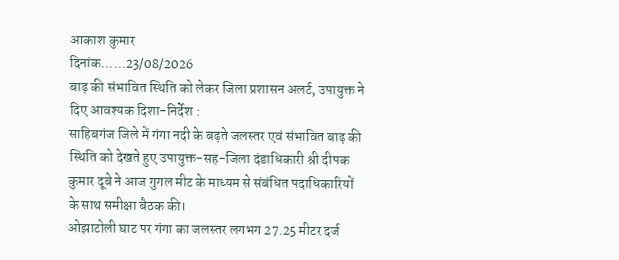आकाश कुमार
दिनांक......23/08/2026
बाढ़ की संभावित स्थिति को लेकर जिला प्रशासन अलर्ट, उपायुक्त ने दिए आवश्यक दिशा-निर्देश :
साहिबगंज जिले में गंगा नदी के बढ़ते जलस्तर एवं संभावित बाढ़ की स्थिति को देखते हुए उपायुक्त-सह-जिला दंडाधिकारी श्री दीपक कुमार दूबे ने आज गुगल मीट के माध्यम से संबंधित पदाधिकारियों के साथ समीक्षा बैठक की।
ओझाटोली घाट पर गंगा का जलस्तर लगभग 27.25 मीटर दर्ज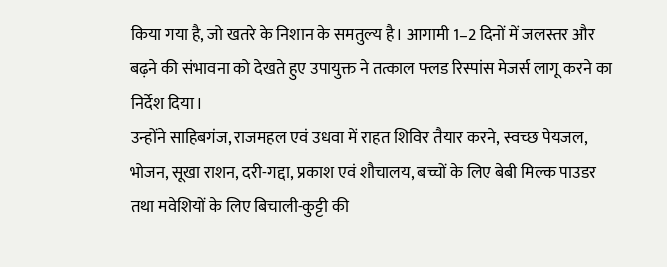किया गया है, जो खतरे के निशान के समतुल्य है। आगामी 1–2 दिनों में जलस्तर और बढ़ने की संभावना को देखते हुए उपायुक्त ने तत्काल फ्लड रिस्पांस मेजर्स लागू करने का निर्देश दिया।
उन्होंने साहिबगंज, राजमहल एवं उधवा में राहत शिविर तैयार करने, स्वच्छ पेयजल, भोजन, सूखा राशन, दरी-गद्दा, प्रकाश एवं शौचालय, बच्चों के लिए बेबी मिल्क पाउडर तथा मवेशियों के लिए बिचाली-कुट्टी की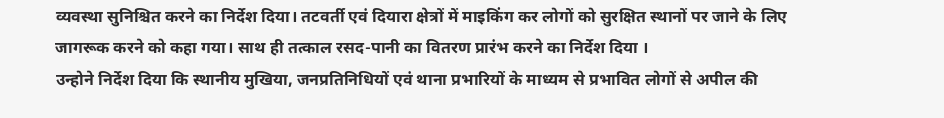व्यवस्था सुनिश्चित करने का निर्देश दिया। तटवर्ती एवं दियारा क्षेत्रों में माइकिंग कर लोगों को सुरक्षित स्थानों पर जाने के लिए जागरूक करने को कहा गया। साथ ही तत्काल रसद-पानी का वितरण प्रारंभ करने का निर्देश दिया ।
उन्होने निर्देश दिया कि स्थानीय मुखिया, जनप्रतिनिधियों एवं थाना प्रभारियों के माध्यम से प्रभावित लोगों से अपील की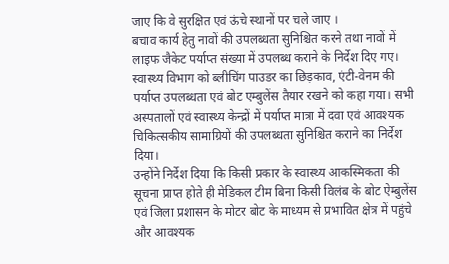जाए कि वे सुरक्षित एवं ऊंचे स्थानों पर चले जाए ।
बचाव कार्य हेतु नावों की उपलब्धता सुनिश्चित करने तथा नावों में लाइफ जैकेट पर्याप्त संख्या में उपलब्ध कराने के निर्देश दिए गए। स्वास्थ्य विभाग को ब्लीचिंग पाउडर का छिड़काव, एंटी-वेनम की पर्याप्त उपलब्धता एवं बोट एम्बुलेंस तैयार रखने को कहा गया। सभी अस्पतालों एवं स्वास्थ्य केन्द्रों में पर्याप्त मात्रा में दवा एवं आवश्यक चिकित्सकीय सामाग्रियों की उपलब्धता सुनिश्चित कराने का निर्देश दिया।
उन्होंने निर्देश दिया कि किसी प्रकार के स्वास्थ्य आकस्मिकता की सूचना प्राप्त होते ही मेडिकल टीम बिना किसी विलंब के बोट ऐम्बुलेंस एवं जिला प्रशासन के मोटर बोट के माध्यम से प्रभावित क्षेत्र में पहुंचे और आवश्यक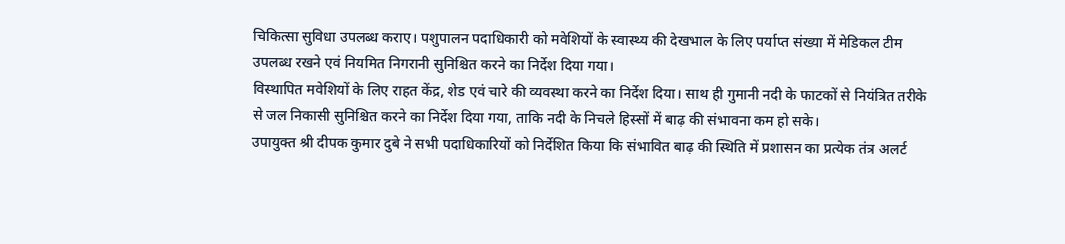चिकित्सा सुविधा उपलब्ध कराए। पशुपालन पदाधिकारी को मवेशियों के स्वास्थ्य की देखभाल के लिए पर्याप्त संख्या में मेडिकल टीम उपलब्ध रखने एवं नियमित निगरानी सुनिश्चित करने का निर्देश दिया गया।
विस्थापित मवेशियों के लिए राहत केंद्र, शेड एवं चारे की व्यवस्था करने का निर्देश दिया। साथ ही गुमानी नदी के फाटकों से नियंत्रित तरीके से जल निकासी सुनिश्चित करने का निर्देश दिया गया, ताकि नदी के निचले हिस्सों में बाढ़ की संभावना कम हो सके।
उपायुक्त श्री दीपक कुमार दुबे ने सभी पदाधिकारियों को निर्देशित किया कि संभावित बाढ़ की स्थिति में प्रशासन का प्रत्येक तंत्र अलर्ट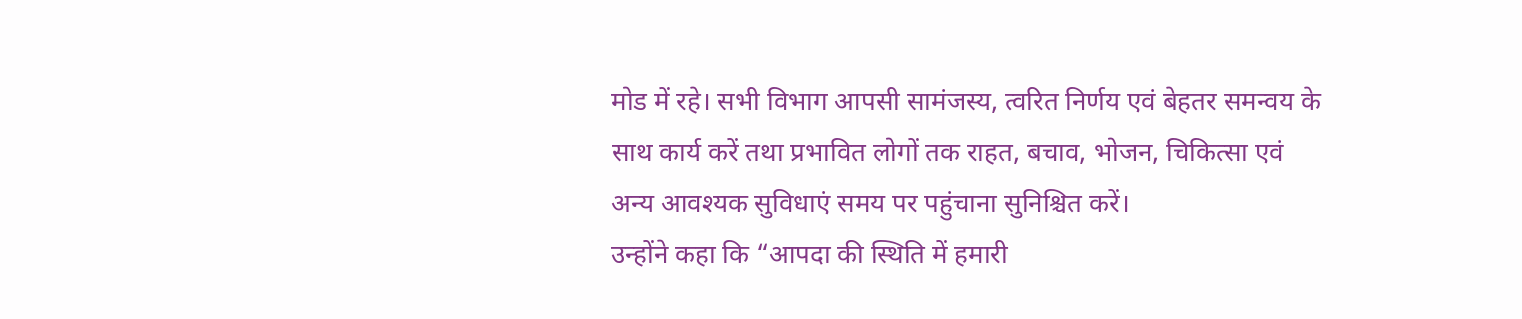मोड में रहे। सभी विभाग आपसी सामंजस्य, त्वरित निर्णय एवं बेहतर समन्वय के साथ कार्य करें तथा प्रभावित लोगों तक राहत, बचाव, भोजन, चिकित्सा एवं अन्य आवश्यक सुविधाएं समय पर पहुंचाना सुनिश्चित करें।
उन्होंने कहा कि “आपदा की स्थिति में हमारी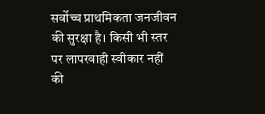सर्वोच्च प्राथमिकता जनजीवन की सुरक्षा है। किसी भी स्तर पर लापरवाही स्वीकार नहीं की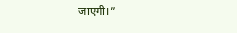जाएगी।”